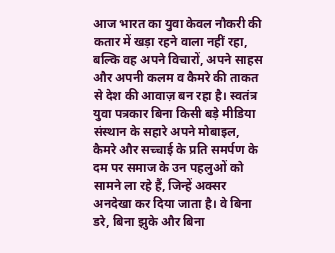आज भारत का युवा केवल नौकरी की कतार में खड़ा रहने वाला नहीं रहा, बल्कि वह अपने विचारों, अपने साहस और अपनी कलम व कैमरे की ताकत से देश की आवाज़ बन रहा है। स्वतंत्र युवा पत्रकार बिना किसी बड़े मीडिया संस्थान के सहारे अपने मोबाइल, कैमरे और सच्चाई के प्रति समर्पण के दम पर समाज के उन पहलुओं को सामने ला रहे हैं, जिन्हें अक्सर अनदेखा कर दिया जाता है। वे बिना डरे, बिना झुके और बिना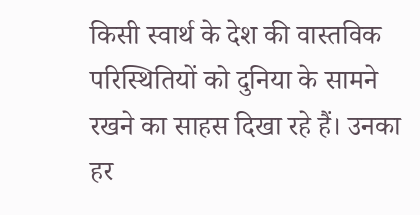किसी स्वार्थ के देश की वास्तविक परिस्थितियों को दुनिया के सामने रखने का साहस दिखा रहे हैं। उनका हर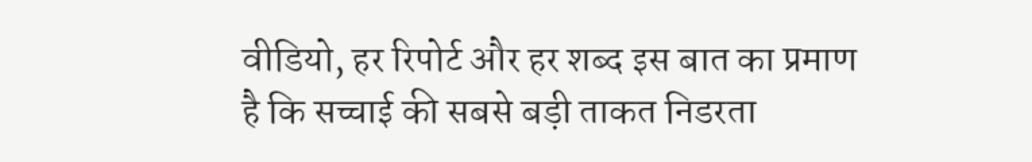वीडियो, हर रिपोर्ट और हर शब्द इस बात का प्रमाण है कि सच्चाई की सबसे बड़ी ताकत निडरता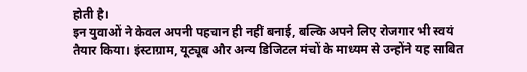होती है।
इन युवाओं ने केवल अपनी पहचान ही नहीं बनाई, बल्कि अपने लिए रोजगार भी स्वयं तैयार किया। इंस्टाग्राम, यूट्यूब और अन्य डिजिटल मंचों के माध्यम से उन्होंने यह साबित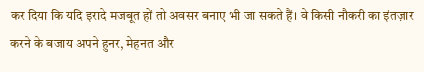कर दिया कि यदि इरादे मजबूत हों तो अवसर बनाए भी जा सकते हैं। वे किसी नौकरी का इंतज़ार करने के बजाय अपने हुनर, मेहनत और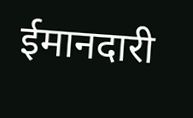ईमानदारी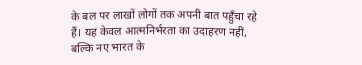के बल पर लाखों लोगों तक अपनी बात पहुँचा रहे हैं। यह केवल आत्मनिर्भरता का उदाहरण नहीं, बल्कि नए भारत के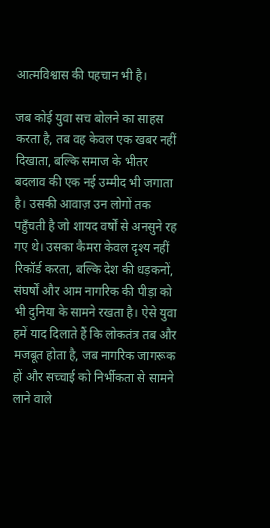आत्मविश्वास की पहचान भी है।

जब कोई युवा सच बोलने का साहस करता है, तब वह केवल एक खबर नहीं दिखाता, बल्कि समाज के भीतर बदलाव की एक नई उम्मीद भी जगाता है। उसकी आवाज़ उन लोगों तक पहुँचती है जो शायद वर्षों से अनसुने रह गए थे। उसका कैमरा केवल दृश्य नहीं रिकॉर्ड करता, बल्कि देश की धड़कनों, संघर्षों और आम नागरिक की पीड़ा को भी दुनिया के सामने रखता है। ऐसे युवा हमें याद दिलाते हैं कि लोकतंत्र तब और मजबूत होता है, जब नागरिक जागरूक हों और सच्चाई को निर्भीकता से सामने लाने वाले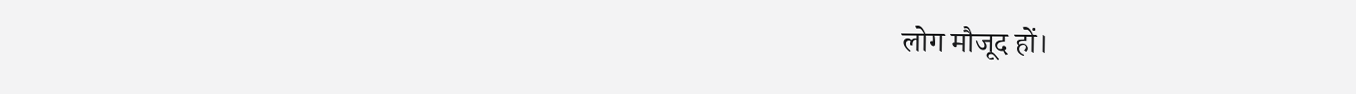लोग मौजूद हों।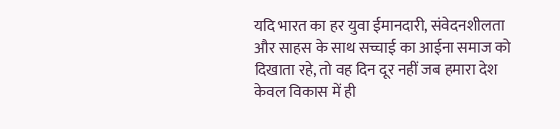यदि भारत का हर युवा ईमानदारी, संवेदनशीलता और साहस के साथ सच्चाई का आईना समाज को दिखाता रहे, तो वह दिन दूर नहीं जब हमारा देश केवल विकास में ही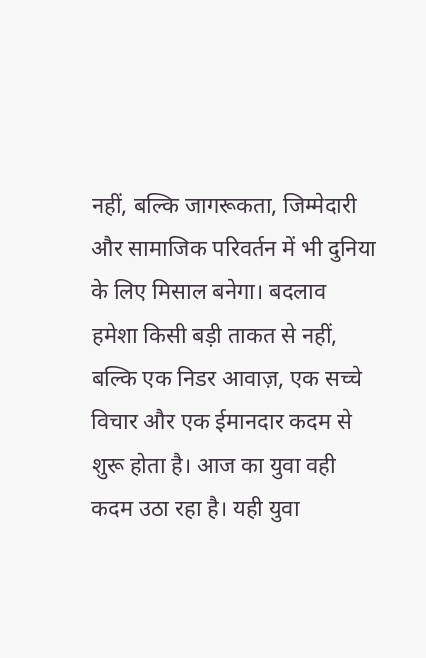नहीं, बल्कि जागरूकता, जिम्मेदारी और सामाजिक परिवर्तन में भी दुनिया के लिए मिसाल बनेगा। बदलाव हमेशा किसी बड़ी ताकत से नहीं, बल्कि एक निडर आवाज़, एक सच्चे विचार और एक ईमानदार कदम से शुरू होता है। आज का युवा वही कदम उठा रहा है। यही युवा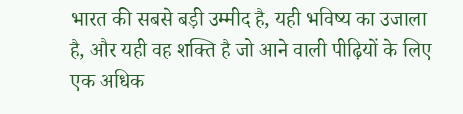भारत की सबसे बड़ी उम्मीद है, यही भविष्य का उजाला है, और यही वह शक्ति है जो आने वाली पीढ़ियों के लिए एक अधिक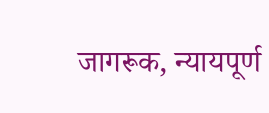जागरूक, न्यायपूर्ण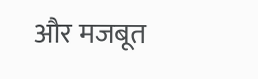और मजबूत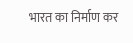भारत का निर्माण कर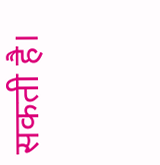सकती है।